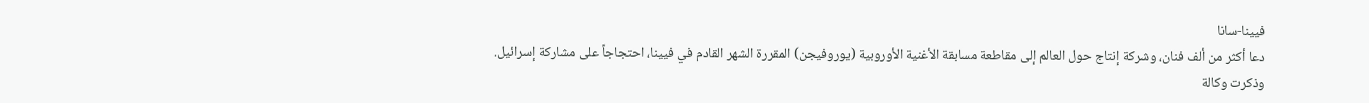فيينا-سانا
دعا أكثر من ألف فنان، وشركة إنتاج حول العالم إلى مقاطعة مسابقة الأغنية الأوروبية (يوروفيجن) المقررة الشهر القادم في فيينا، احتجاجاً على مشاركة إسرائيل.
وذكرت وكالة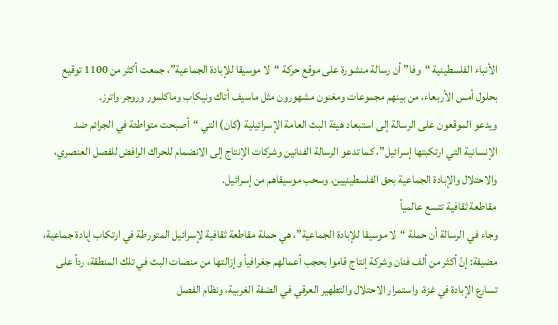الأنباء الفلسطينية “وفا” أن رسالة منشورة على موقع حركة “لا موسيقا للإبادة الجماعية”، جمعت أكثر من 1100 توقيع بحلول أمس الأربعاء، من بينهم مجموعات ومغنون مشهورون مثل ماسيف أتاك ونيكاب وماكلمور وروجر واترز.
ويدعو الموقعون على الرسالة إلى استبعاد هيئة البث العامة الإسرائيلية (كان) التي “أصبحت متواطئة في الجرائم ضد الإنسانية التي ارتكبتها إسرائيل”، كما تدعو الرسالة الفنانين وشركات الإنتاج إلى الانضمام للحراك الرافض للفصل العنصري، والاحتلال والإبادة الجماعية بحق الفلسطينيين، وسحب موسيقاهم من إسرائيل.
مقاطعة ثقافية تتسع عالمياً
وجاء في الرسالة أن حملة “لا موسيقا للإبادة الجماعية”، هي حملة مقاطعة ثقافية لإسرائيل المتورطة في ارتكاب إبادة جماعية، مضيفة: إنّ أكثر من ألف فنان وشركة إنتاج قاموا بحجب أعمالهم جغرافياً وإزالتها من منصات البث في تلك المنطقة، رداً على تسارع الإبادة في غزة، واستمرار الاحتلال والتطهير العرقي في الضفة الغربية، ونظام الفصل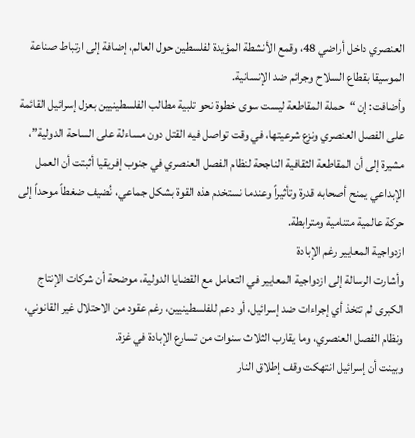العنصري داخل أراضي 48، وقمع الأنشطة المؤيدة لفلسطين حول العالم، إضافة إلى ارتباط صناعة الموسيقا بقطاع السلاح وجرائم ضد الإنسانية.
وأضافت: إن “حملة المقاطعة ليست سوى خطوة نحو تلبية مطالب الفلسطينيين بعزل إسرائيل القائمة على الفصل العنصري ونزع شرعيتها، في وقت تواصل فيه القتل دون مساءلة على الساحة الدولية”، مشيرة إلى أن المقاطعة الثقافية الناجحة لنظام الفصل العنصري في جنوب إفريقيا أثبتت أن العمل الإبداعي يمنح أصحابه قدرة وتأثيراً وعندما نستخدم هذه القوة بشكل جماعي، نُضيف ضغطاً موحداً إلى حركة عالمية متنامية ومترابطة.
ازدواجية المعايير رغم الإبادة
وأشارت الرسالة إلى ازدواجية المعايير في التعامل مع القضايا الدولية، موضحة أن شركات الإنتاج الكبرى لم تتخذ أي إجراءات ضد إسرائيل، أو دعم للفلسطينيين، رغم عقود من الاحتلال غير القانوني، ونظام الفصل العنصري، وما يقارب الثلاث سنوات من تسارع الإبادة في غزة.
وبينت أن إسرائيل انتهكت وقف إطلاق النار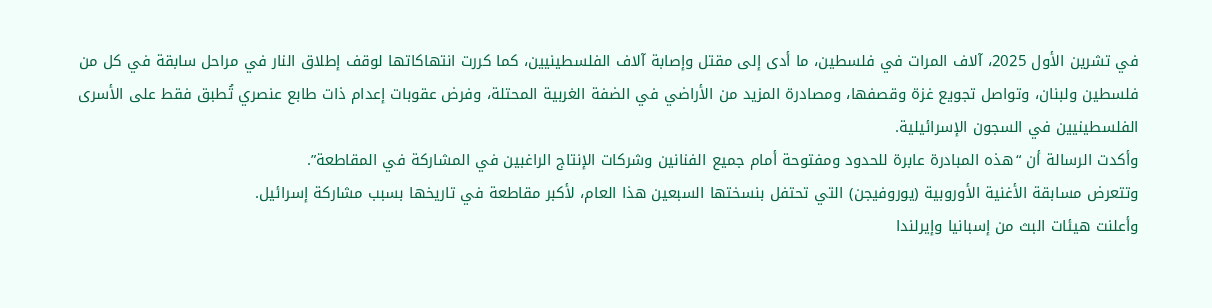في تشرين الأول 2025، آلاف المرات في فلسطين، ما أدى إلى مقتل وإصابة آلاف الفلسطينيين، كما كررت انتهاكاتها لوقف إطلاق النار في مراحل سابقة في كل من فلسطين ولبنان، وتواصل تجويع غزة وقصفها، ومصادرة المزيد من الأراضي في الضفة الغربية المحتلة، وفرض عقوبات إعدام ذات طابع عنصري تُطبق فقط على الأسرى الفلسطينيين في السجون الإسرائيلية.
وأكدت الرسالة أن “هذه المبادرة عابرة للحدود ومفتوحة أمام جميع الفنانين وشركات الإنتاج الراغبين في المشاركة في المقاطعة”.
وتتعرض مسابقة الأغنية الأوروبية (يوروفيجن) التي تحتفل بنسختها السبعين هذا العام، لأكبر مقاطعة في تاريخها بسبب مشاركة إسرائيل.
وأعلنت هيئات البث من إسبانيا وإيرلندا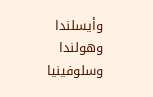وأيسلندا وهولندا وسلوفينيا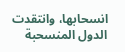انسحابها، وانتقدت الدول المنسحبة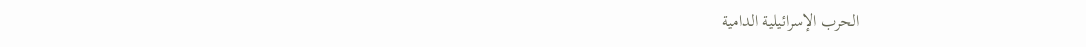الحرب الإسرائيلية الدامية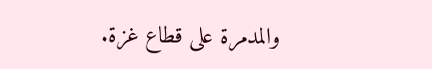والمدمرة على قطاع غزة.